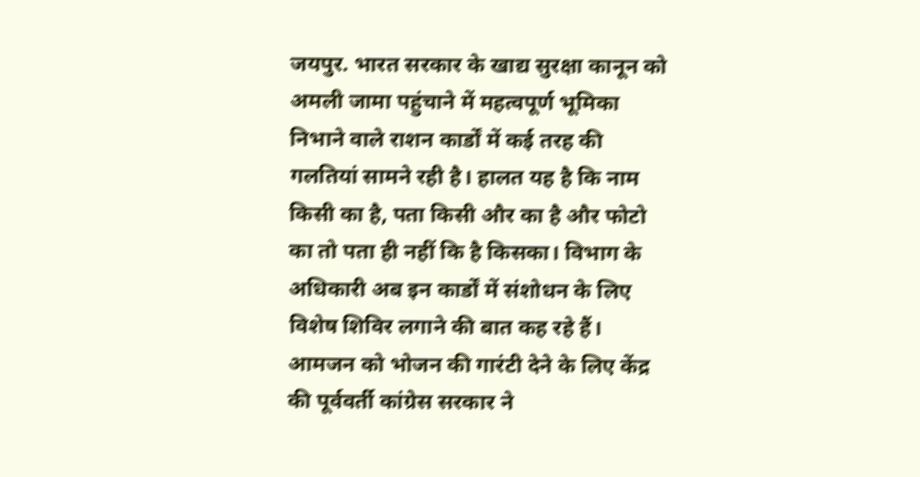जयपुर. भारत सरकार के खाद्य सुरक्षा कानून को अमली जामा पहुंचाने में महत्वपूर्ण भूमिका निभाने वाले राशन कार्डों में कई तरह की गलतियां सामने रही है। हालत यह है कि नाम किसी का है, पता किसी और का है और फोटो का तो पता ही नहीं कि है किसका। विभाग के अधिकारी अब इन कार्डों में संशोधन के लिए विशेष शिविर लगाने की बात कह रहे हैं।
आमजन को भोजन की गारंटी देने के लिए केंद्र की पूर्ववर्ती कांग्रेस सरकार ने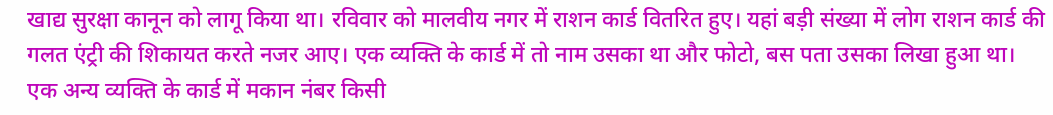खाद्य सुरक्षा कानून को लागू किया था। रविवार को मालवीय नगर में राशन कार्ड वितरित हुए। यहां बड़ी संख्या में लोग राशन कार्ड की गलत एंट्री की शिकायत करते नजर आए। एक व्यक्ति के कार्ड में तो नाम उसका था और फोटो, बस पता उसका लिखा हुआ था।
एक अन्य व्यक्ति के कार्ड में मकान नंबर किसी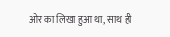ओर का लिखा हुआ था, साथ ही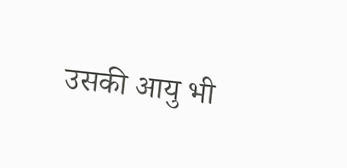उसकी आयु भी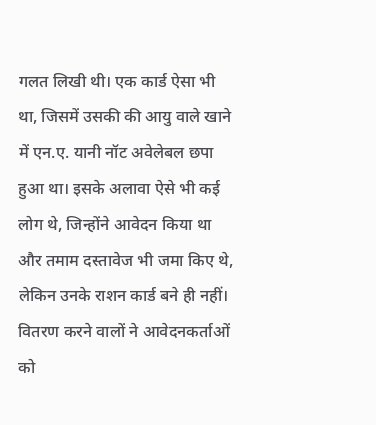गलत लिखी थी। एक कार्ड ऐसा भी था, जिसमें उसकी की आयु वाले खाने में एन.ए. यानी नॉट अवेलेबल छपा हुआ था। इसके अलावा ऐसे भी कई लोग थे, जिन्होंने आवेदन किया था और तमाम दस्तावेज भी जमा किए थे, लेकिन उनके राशन कार्ड बने ही नहीं। वितरण करने वालों ने आवेदनकर्ताओं को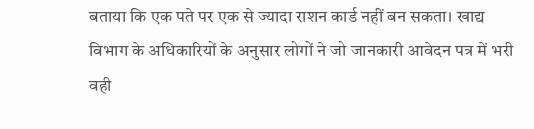बताया कि एक पते पर एक से ज्यादा राशन कार्ड नहीं बन सकता। खाद्य विभाग के अधिकारियों के अनुसार लोगों ने जो जानकारी आवेदन पत्र में भरी वही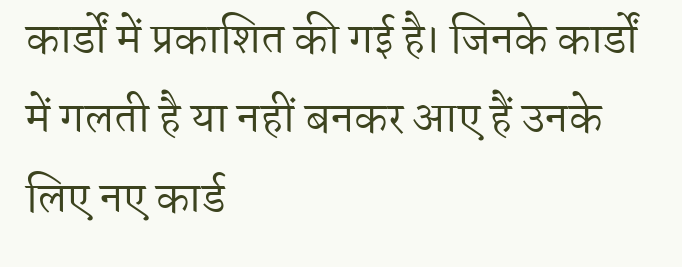कार्डों में प्रकाशित की गई है। जिनके कार्डों में गलती है या नहीं बनकर आए हैं उनके लिए नए कार्ड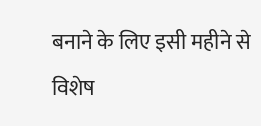बनाने के लिए इसी महीने से विशेष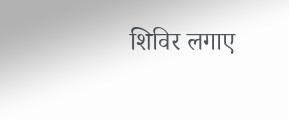शिविर लगाए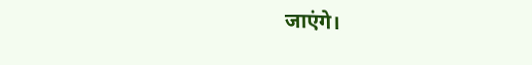जाएंगे।